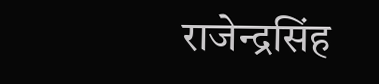राजेन्द्रसिंह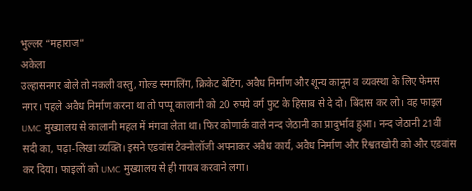भुल्लर “महाराज”
अकेला
उल्हासनगर बोले तो नकली वस्तु, गोल्ड स्मगलिंग, क्रिकेट बेटिंग, अवैध निर्माण और शून्य कानून व व्यवस्था के लिए फेमस नगर। पहले अवैध निर्माण करना था तो पप्पू कालानी को 20 रुपये वर्ग फुट के हिसाब से दे दो। बिंदास कर लो। वह फाइल UMC मुख्यालय से कालानी महल में मंगवा लेता था। फिर कोणार्क वाले नन्द जेठानी का प्रादुर्भाव हुआ। नन्द जेठानी 21वीं सदी का, पढ़ा-लिखा व्यक्ति। इसने एडवांस टेक्नोलॉजी अपनाकर अवैध कार्य, अवैध निर्माण और रिश्वतखोरी को और एडवांस कर दिया। फाइलों को UMC मुख्यालय से ही गायब करवाने लगा।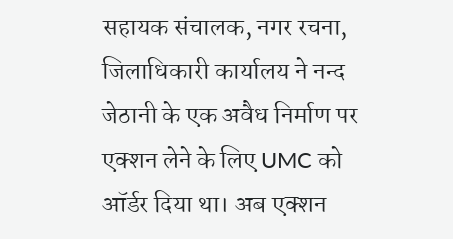सहायक संचालक, नगर रचना, जिलाधिकारी कार्यालय ने नन्द जेठानी के एक अवैध निर्माण पर एक्शन लेने के लिए UMC को ऑर्डर दिया था। अब एक्शन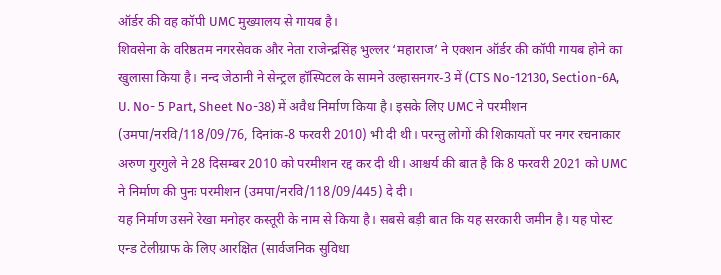ऑर्डर की वह कॉपी UMC मुख्यालय से गायब है।
शिवसेना के वरिष्ठतम नगरसेवक और नेता राजेन्द्रसिंह भुल्लर ‘महाराज’ ने एक्शन ऑर्डर की कॉपी गायब होने का खुलासा किया है। नन्द जेठानी ने सेन्ट्रल हॉस्पिटल के सामने उल्हासनगर-3 में (CTS No-12130, Section-6A, U. No- 5 Part, Sheet No-38) में अवैध निर्माण किया है। इसके लिए UMC ने परमीशन (उमपा/नरवि/118/09/76, दिनांक-8 फरवरी 2010) भी दी थी। परन्तु लोगों की शिकायतों पर नगर रचनाकार अरुण गुरगुले ने 28 दिसम्बर 2010 को परमीशन रद्द कर दी थी। आश्चर्य की बात है कि 8 फरवरी 2021 को UMC ने निर्माण की पुनः परमीशन (उमपा/नरवि/118/09/445) दे दी।
यह निर्माण उसने रेखा मनोहर कस्तूरी के नाम से किया है। सबसे बड़ी बात कि यह सरकारी जमीन है। यह पोस्ट एन्ड टेलीग्राफ के लिए आरक्षित (सार्वजनिक सुविधा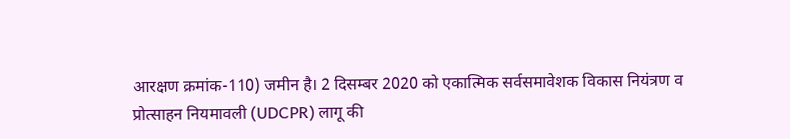आरक्षण क्रमांक-110) जमीन है। 2 दिसम्बर 2020 को एकात्मिक सर्वसमावेशक विकास नियंत्रण व प्रोत्साहन नियमावली (UDCPR) लागू की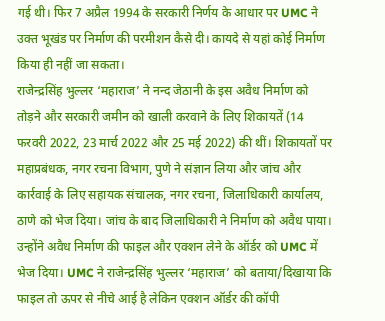गई थी। फिर 7 अप्रैल 1994 के सरकारी निर्णय के आधार पर UMC ने उक्त भूखंड पर निर्माण की परमीशन कैसे दी। कायदे से यहां कोई निर्माण किया ही नहीं जा सकता।
राजेन्द्रसिंह भुल्लर ‘महाराज’ ने नन्द जेठानी के इस अवैध निर्माण को तोड़ने और सरकारी जमीन को खाली करवाने के लिए शिकायतें (14 फरवरी 2022, 23 मार्च 2022 और 25 मई 2022) की थीं। शिकायतों पर महाप्रबंधक, नगर रचना विभाग, पुणे ने संज्ञान लिया और जांच और कार्रवाई के लिए सहायक संचालक, नगर रचना, जिलाधिकारी कार्यालय, ठाणे को भेज दिया। जांच के बाद जिलाधिकारी ने निर्माण को अवैध पाया। उन्होंने अवैध निर्माण की फाइल और एक्शन लेने के ऑर्डर को UMC में भेज दिया। UMC ने राजेन्द्रसिंह भुल्लर ‘महाराज’ को बताया/दिखाया कि फाइल तो ऊपर से नीचे आई है लेकिन एक्शन ऑर्डर की कॉपी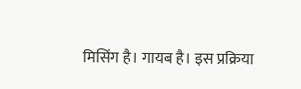मिसिंग है। गायब है। इस प्रक्रिया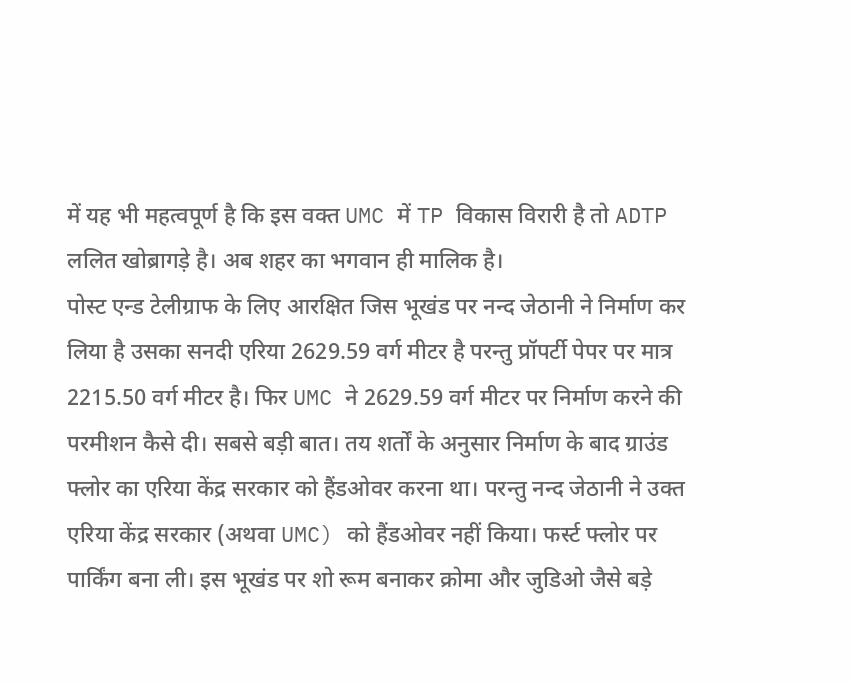में यह भी महत्वपूर्ण है कि इस वक्त UMC में TP विकास विरारी है तो ADTP ललित खोब्रागड़े है। अब शहर का भगवान ही मालिक है।
पोस्ट एन्ड टेलीग्राफ के लिए आरक्षित जिस भूखंड पर नन्द जेठानी ने निर्माण कर लिया है उसका सनदी एरिया 2629.59 वर्ग मीटर है परन्तु प्रॉपर्टी पेपर पर मात्र 2215.50 वर्ग मीटर है। फिर UMC ने 2629.59 वर्ग मीटर पर निर्माण करने की परमीशन कैसे दी। सबसे बड़ी बात। तय शर्तों के अनुसार निर्माण के बाद ग्राउंड फ्लोर का एरिया केंद्र सरकार को हैंडओवर करना था। परन्तु नन्द जेठानी ने उक्त एरिया केंद्र सरकार (अथवा UMC) को हैंडओवर नहीं किया। फर्स्ट फ्लोर पर पार्किंग बना ली। इस भूखंड पर शो रूम बनाकर क्रोमा और जुडिओ जैसे बड़े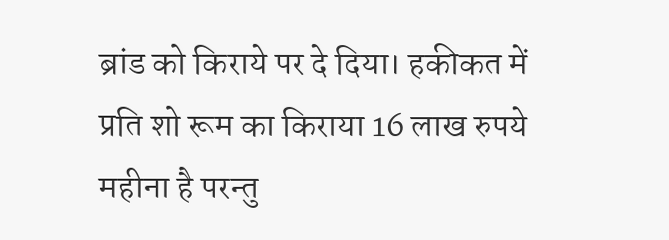ब्रांड को किराये पर दे दिया। हकीकत में प्रति शो रूम का किराया 16 लाख रुपये महीना है परन्तु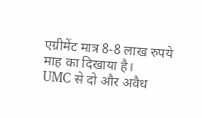एग्रीमेंट मात्र 8-8 लाख रुपये माह का दिखाया है।
UMC से दो और अवैध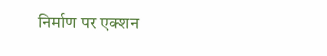निर्माण पर एक्शन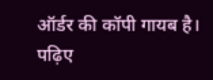ऑर्डर की कॉपी गायब है। पढ़िए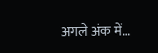अगले अंक में…